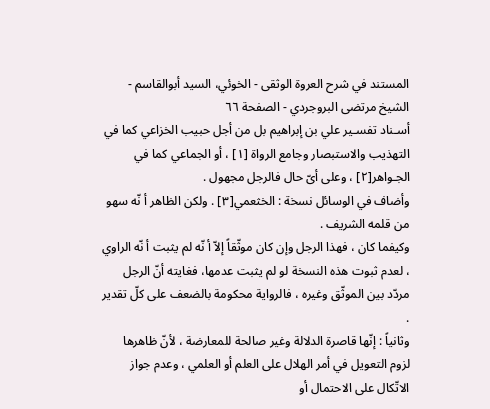المستند في شرح العروة الوثقى - الخوئي، السيد أبوالقاسم - الشيخ مرتضى البروجردي - الصفحة ٦٦
أسـناد تفسـير علي بن إبراهيم بل من أجل حبيب الخزاعي كما في التهذيب والاستبصار وجامع الرواة [١] ، أو الجماعي كما في الجـواهر[٢] ، وعلى أىّ حال فالرجل مجهول .
وأضاف في الوسائل نسخة : الخثعمي[٣] . ولكن الظاهر أ نّه سهو من قلمه الشريف .
وكيفما كان ، فهذا الرجل وإن كان موثّقاً إلاّ أ نّه لم يثبت أ نّه الراوي ، لعدم ثبوت هذه النسخة لو لم يثبت عدمها، فغايته أنّ الرجل مردّد بين الموثّق وغيره ، فالرواية محكومة بالضعف على كلّ تقدير .
وثانياً : إنّها قاصرة الدلالة وغير صالحة للمعارضة ، لأنّ ظاهرها لزوم التعويل في أمر الهلال على العلم أو العلمي ، وعدم جواز الاتّكال على الاحتمال أو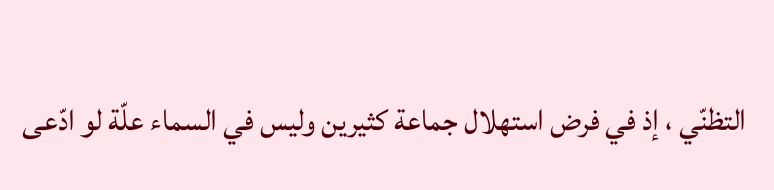التظنّي ، إذ في فرض استهلال جماعة كثيرين وليس في السماء علّة لو ادّعى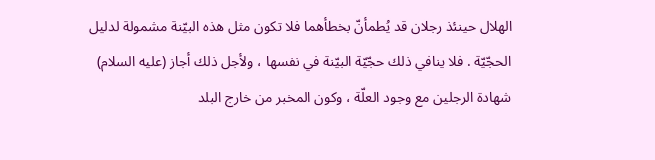الهلال حينئذ رجلان قد يُطمأنّ بخطأهما فلا تكون مثل هذه البيّنة مشمولة لدليل الحجّيّة . فلا ينافي ذلك حجّيّة البيّنة في نفسها ، ولأجل ذلك أجاز (عليه السلام) شهادة الرجلين مع وجود العلّة ، وكون المخبر من خارج البلد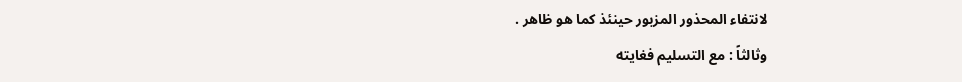لانتفاء المحذور المزبور حينئذ كما هو ظاهر .
وثالثاً : مع التسليم فغايته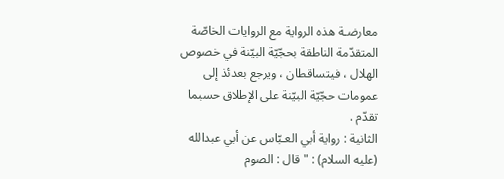معارضـة هذه الرواية مع الروايات الخاصّة المتقدّمة الناطقة بحجّيّة البيّنة في خصوص الهلال ، فيتساقطان ، ويرجع بعدئذ إلى عمومات حجّيّة البيّنة على الإطلاق حسبما تقدّم .
الثانية : رواية أبي العـبّاس عن أبي عبدالله (عليه السلام) : "قال : الصوم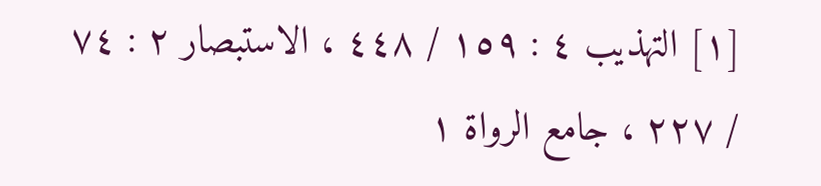[١] التهذيب ٤ : ١٥٩ / ٤٤٨ ، الاستبصار ٢ : ٧٤ / ٢٢٧ ، جامع الرواة ١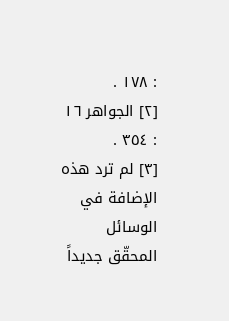: ١٧٨ .
[٢] الجواهر ١٦ : ٣٥٤ .
[٣] لم ترد هذه الإضافة في الوسائل المحقّق جديداً